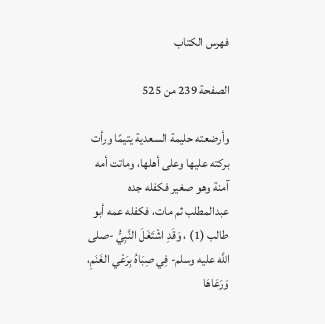فهرس الكتاب

الصفحة 239 من 525

وأرضعته حليمة السعدية يتيمًا ورأت بركته عليها وعلى أهلها، وماتت أمه آمنة وهو صغير فكفله جده عبدالمطلب ثم مات، فكفله عمه أبو طالب (1) ، وَقَدِ اشْتَغَلَ النَّبِيُّ -صلى اللَّه عليه وسلم- فِي صِبَاهُ بِرَعْي الغَنَمِ، وَرَعَاهَا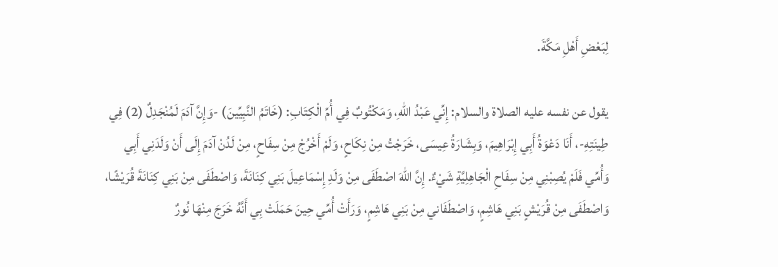لِبَعْضِ أَهْلِ مَكَّةَ.

يقول عن نفسه عليه الصلاة والسلام: إِنِّي عَبْدُ اللهِ، وَمَكْتُوبٌ فِي أُمِّ الْكِتَابِ: (خَاتَمُ النَّبِيِّينَ) -وَإِنَّ آدَمَ لَمُنْجَدِلٌ (2) فِي طِينَتِهِ-، أَنَا دَعْوَةُ أَبِي إِبْرَاهِيمَ، وَبِشَارَةُ عِيسَى، خَرَجْتُ مِنْ نِكَاحٍ، وَلَمْ أَخْرُجْ مِنْ سِفَاحٍ، مِنْ لَدُنْ آدَمَ إِلَى أَنْ وَلَدَنِي أَبِي وَأُمِّي فَلَمْ يُصِبْنِي مِنْ سِفَاحِ الْجَاهِلِيَّةِ شَيْءٌ. إِنَّ اللهَ اصْطَفَى مِنْ وَلَدِ إِسْمَاعِيلَ بَنِي كِنَانَةَ، وَاصْطَفَى مِنْ بَنِي كِنَانَةَ قُرَيْشًا، وَاصْطَفَى مِنْ قُرَيْشٍ بَنِي هَاشِمٍ، وَاصْطَفَاني مِنْ بَنِي هَاشِمٍ، وَرَأَتْ أُمِّي حِينَ حَمَلَتْ بِي أَنَّهُ خَرَجَ مِنْهَا نُورٌ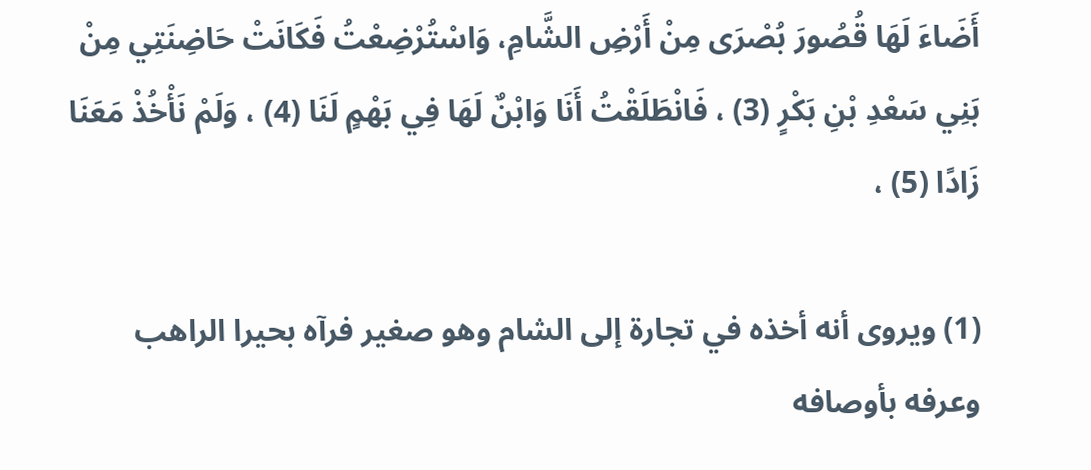أَضَاءَ لَهَا قُصُورَ بُصْرَى مِنْ أَرْضِ الشَّامِ، وَاسْتُرْضِعْتُ فَكَانَتْ حَاضِنَتِي مِنْ بَنِي سَعْدِ بْنِ بَكْرٍ (3) ، فَانْطَلَقْتُ أَنَا وَابْنٌ لَهَا فِي بَهْمٍ لَنَا (4) ، وَلَمْ نَأْخُذْ مَعَنَا زَادًا (5) ،

(1) ويروى أنه أخذه في تجارة إلى الشام وهو صغير فرآه بحيرا الراهب وعرفه بأوصافه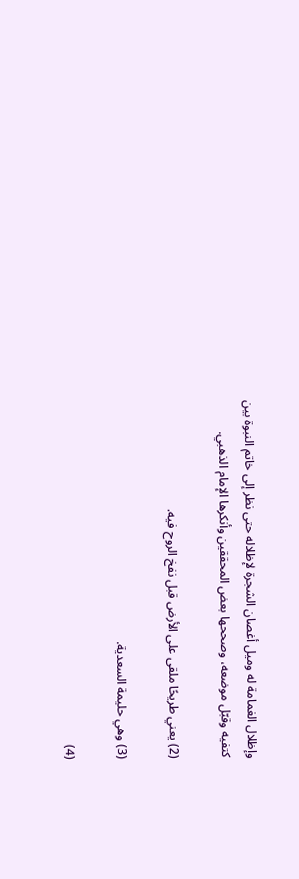وإظلال الغمامة له وميل أغصان الشجرة لإظلاله حتى نظر إلى خاتم النبوة بين كتفيه وقبّل موضعه، وصححها بعض المحققين وأنكرها الإمام الذهبي.

(2) يعني طريحًا ملقى على الأرض قبل نفخ الروح فيه.

(3) وهي حليمة السعدية.

(4)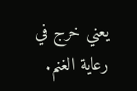يعني خرج في رعاية الغنم.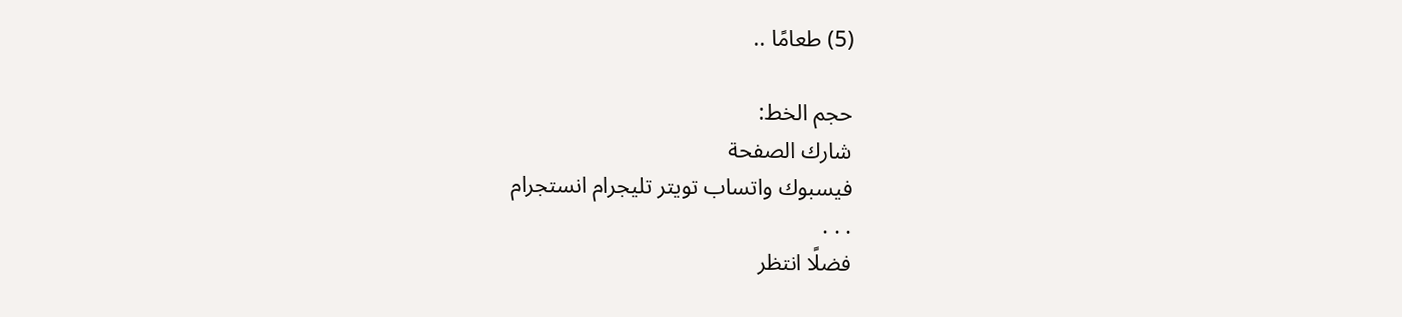(5) طعامًا ..

حجم الخط:
شارك الصفحة
فيسبوك واتساب تويتر تليجرام انستجرام
. . .
فضلًا انتظر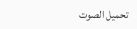تحميل الصوت